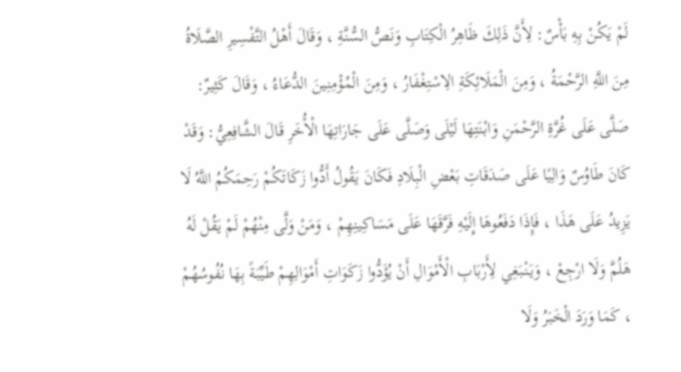لَمْ يَكُنْ بِهِ بَأْسٌ: لِأَنَّ ذَلِكَ ظَاهِرُ الْكِتَابِ وَنَصُّ السُّنَّةِ ، وَقَالَ أَهْلُ التَّفْسِيرِ الصَّلَاةُ مِنَ اللَّهِ الرَّحْمَةُ ، وَمِنَ الْمَلَائِكَةِ الِاسْتِغْفَارُ ، وَمِنَ الْمُؤْمِنِينَ الدُّعَاءُ ، وَقَالَ كَثِيرٌ: صَلَّى عَلَى غُرَّةِ الرَّحْمَنِ وَابْنَتِهَا لَيْلَى وَصَلَّى عَلَى جَارَاتِهَا الْأُخَرِ قَالَ الشَّافِعِيُّ: وَقَدْ كَانَ طَاوُسٌ وَالِيًا عَلَى صَدَقَاتِ بَعْضِ الْبِلَادِ فَكَانَ يَقُولُ أَدُّوا زَكَاتَكُمْ رَحِمَكُمُ اللَّهُ لَا يَزِيدُ عَلَى هَذَا ، فَإِذَا دَفَعُوهَا إِلَيْهِ فَرَّقَهَا عَلَى مَسَاكِينِهِمْ ، وَمَنْ وَلَّى مِنْهُمْ لَمْ يَقُلْ لَهُ هَلُمَّ وَلَا ارْجِعْ ، وَيَنْبَغِي لِأَرْبَابِ الْأَمْوَالِ أَنْ يُؤَدُّوا زَكَوَاتِ أَمْوَالِهِمْ طَيِّبَةً بِهَا نُفُوسُهُمْ ، كَمَا وَرَدَ الْخَبَرُ وَلَا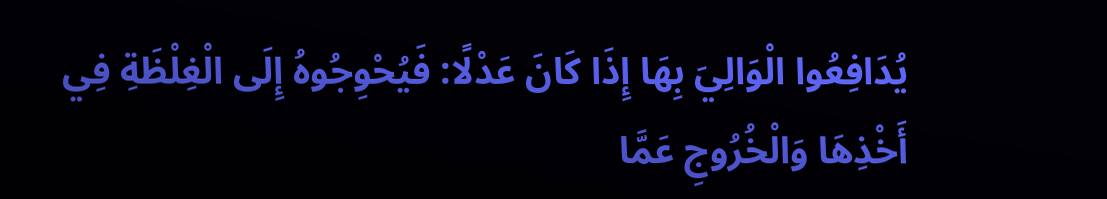يُدَافِعُوا الْوَالِيَ بِهَا إِذَا كَانَ عَدْلًا: فَيُحْوِجُوهُ إِلَى الْغِلْظَةِ فِي أَخْذِهَا وَالْخُرُوجِ عَمَّا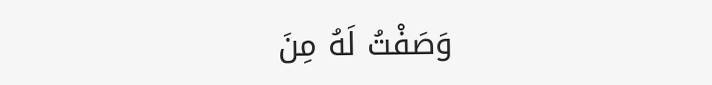وَصَفْتُ لَهُ مِنَ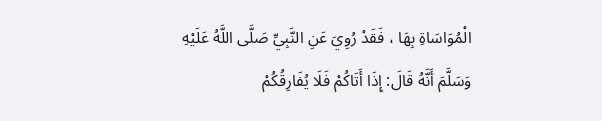الْمُوَاسَاةِ بِهَا ، فَقَدْ رُوِيَ عَنِ النَّبِيِّ صَلَّى اللَّهُ عَلَيْهِ وَسَلَّمَ أَنَّهُ قَالَ: إِذَا أَتَاكُمْ فَلَا يُفَارِقُكُمْ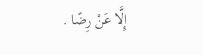إِلَّا عَنْ رِضًا .